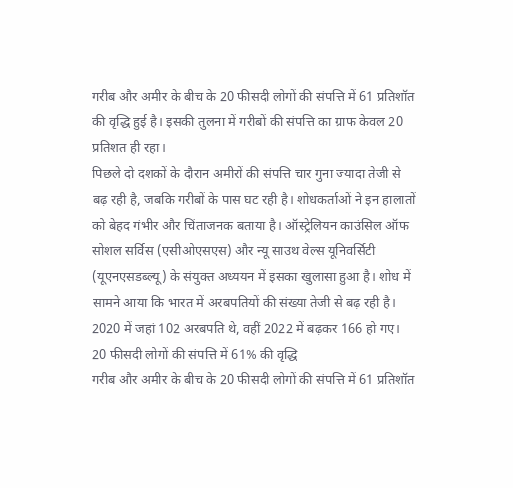गरीब और अमीर के बीच के 20 फीसदी लोगों की संपत्ति में 61 प्रतिशॉत की वृद्धि हुई है। इसकी तुलना में गरीबों की संपत्ति का ग्राफ केवल 20 प्रतिशत ही रहा।
पिछले दो दशकों के दौरान अमीरों की संपत्ति चार गुना ज्यादा तेजी से बढ़ रही है, जबकि गरीबों के पास घट रही है। शोधकर्ताओं ने इन हालातों को बेहद गंभीर और चिंताजनक बताया है। ऑस्ट्रेलियन काउंसिल ऑफ सोशल सर्विस (एसीओएसएस) और न्यू साउथ वेल्स यूनिवर्सिटी (यूएनएसडब्ल्यू) के संयुक्त अध्ययन में इसका खुलासा हुआ है। शोध में सामने आया कि भारत में अरबपतियों की संख्या तेजी से बढ़ रही है। 2020 में जहां 102 अरबपति थे, वहीं 2022 में बढ़कर 166 हो गए।
20 फीसदी लोगों की संपत्ति में 61% की वृद्धि
गरीब और अमीर के बीच के 20 फीसदी लोगों की संपत्ति में 61 प्रतिशॉत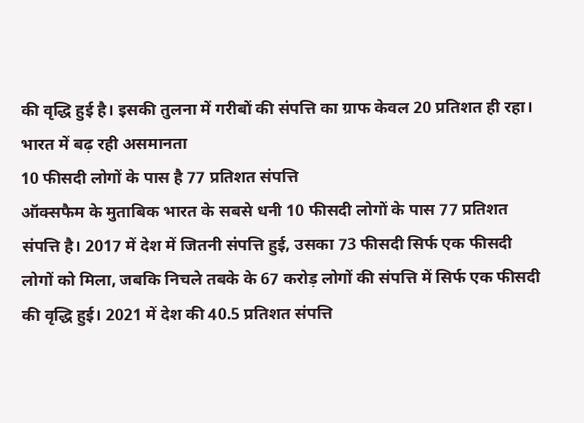की वृद्धि हुई है। इसकी तुलना में गरीबों की संपत्ति का ग्राफ केवल 20 प्रतिशत ही रहा।
भारत में बढ़ रही असमानता
10 फीसदी लोगों के पास है 77 प्रतिशत संपत्ति
ऑक्सफैम के मुताबिक भारत के सबसे धनी 10 फीसदी लोगों के पास 77 प्रतिशत संपत्ति है। 2017 में देश में जितनी संपत्ति हुई, उसका 73 फीसदी सिर्फ एक फीसदी लोगों को मिला, जबकि निचले तबके के 67 करोड़ लोगों की संपत्ति में सिर्फ एक फीसदी की वृद्धि हुई। 2021 में देश की 40.5 प्रतिशत संपत्ति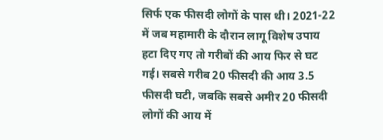सिर्फ एक फीसदी लोगों के पास थी। 2021-22 में जब महामारी के दौरान लागू विशेष उपाय हटा दिए गए तो गरीबों की आय फिर से घट गई। सबसे गरीब 20 फीसदी की आय 3.5 फीसदी घटी, जबकि सबसे अमीर 20 फीसदी लोगों की आय में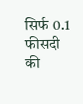सिर्फ 0.1 फीसदी की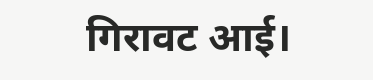गिरावट आई।